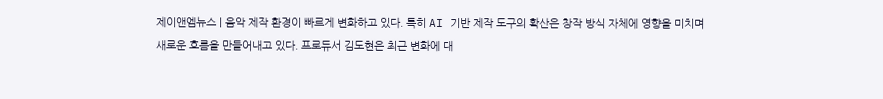제이앤엠뉴스 | 음악 제작 환경이 빠르게 변화하고 있다. 특히 AI 기반 제작 도구의 확산은 창작 방식 자체에 영향을 미치며 새로운 흐름을 만들어내고 있다. 프로듀서 김도현은 최근 변화에 대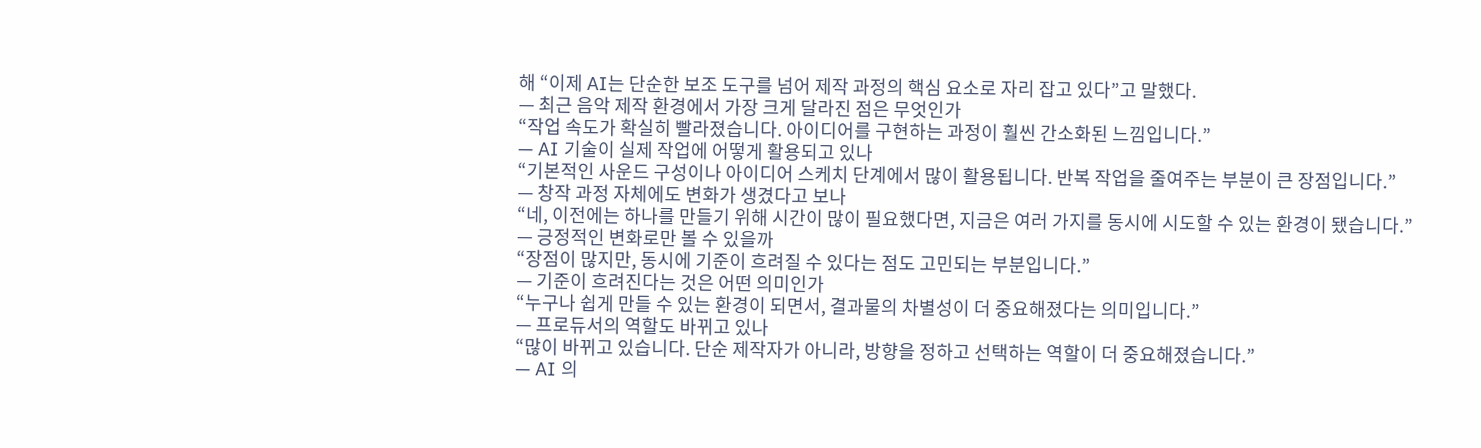해 “이제 AI는 단순한 보조 도구를 넘어 제작 과정의 핵심 요소로 자리 잡고 있다”고 말했다.
— 최근 음악 제작 환경에서 가장 크게 달라진 점은 무엇인가
“작업 속도가 확실히 빨라졌습니다. 아이디어를 구현하는 과정이 훨씬 간소화된 느낌입니다.”
— AI 기술이 실제 작업에 어떻게 활용되고 있나
“기본적인 사운드 구성이나 아이디어 스케치 단계에서 많이 활용됩니다. 반복 작업을 줄여주는 부분이 큰 장점입니다.”
— 창작 과정 자체에도 변화가 생겼다고 보나
“네, 이전에는 하나를 만들기 위해 시간이 많이 필요했다면, 지금은 여러 가지를 동시에 시도할 수 있는 환경이 됐습니다.”
— 긍정적인 변화로만 볼 수 있을까
“장점이 많지만, 동시에 기준이 흐려질 수 있다는 점도 고민되는 부분입니다.”
— 기준이 흐려진다는 것은 어떤 의미인가
“누구나 쉽게 만들 수 있는 환경이 되면서, 결과물의 차별성이 더 중요해졌다는 의미입니다.”
— 프로듀서의 역할도 바뀌고 있나
“많이 바뀌고 있습니다. 단순 제작자가 아니라, 방향을 정하고 선택하는 역할이 더 중요해졌습니다.”
— AI 의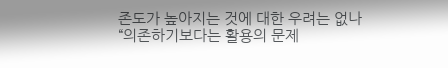존도가 높아지는 것에 대한 우려는 없나
“의존하기보다는 활용의 문제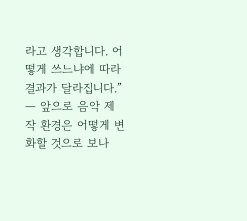라고 생각합니다. 어떻게 쓰느냐에 따라 결과가 달라집니다.”
— 앞으로 음악 제작 환경은 어떻게 변화할 것으로 보나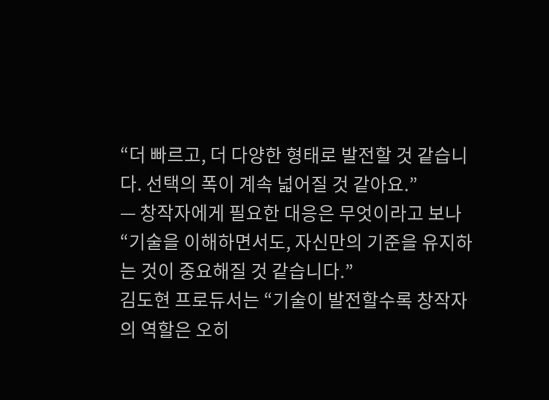“더 빠르고, 더 다양한 형태로 발전할 것 같습니다. 선택의 폭이 계속 넓어질 것 같아요.”
— 창작자에게 필요한 대응은 무엇이라고 보나
“기술을 이해하면서도, 자신만의 기준을 유지하는 것이 중요해질 것 같습니다.”
김도현 프로듀서는 “기술이 발전할수록 창작자의 역할은 오히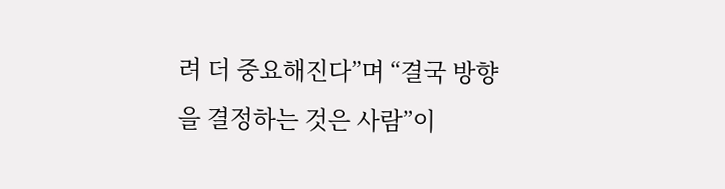려 더 중요해진다”며 “결국 방향을 결정하는 것은 사람”이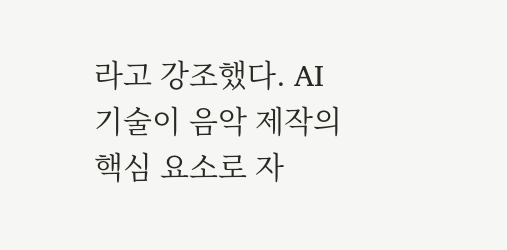라고 강조했다. AI 기술이 음악 제작의 핵심 요소로 자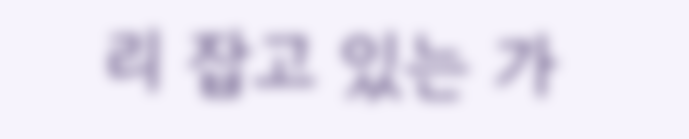리 잡고 있는 가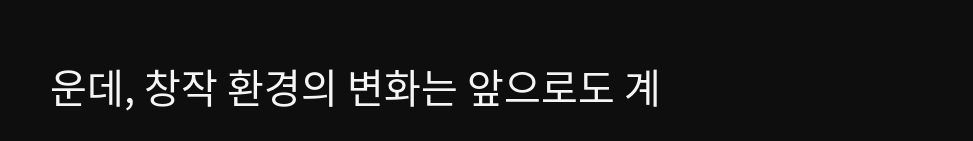운데, 창작 환경의 변화는 앞으로도 계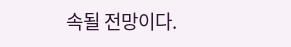속될 전망이다.